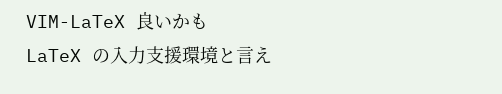VIM-LaTeX 良いかも
LaTeX の入力支援環境と言え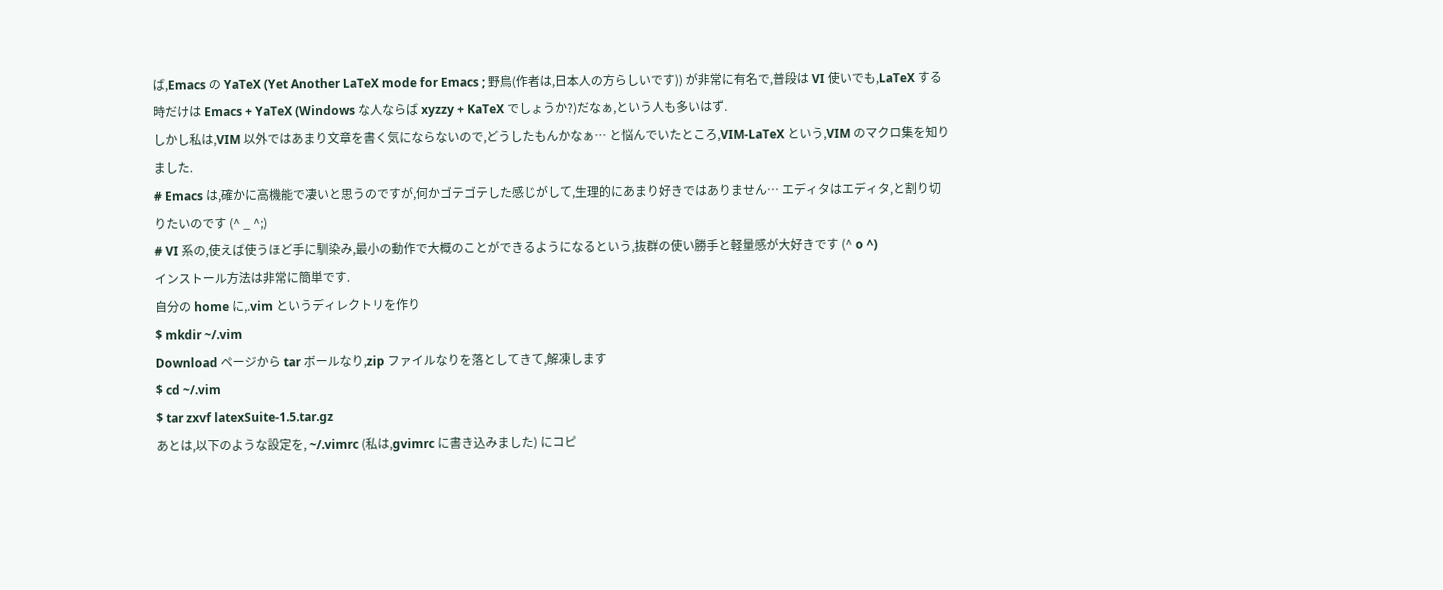ば,Emacs の YaTeX (Yet Another LaTeX mode for Emacs ; 野鳥(作者は,日本人の方らしいです)) が非常に有名で,普段は VI 使いでも,LaTeX する時だけは Emacs + YaTeX (Windows な人ならば xyzzy + KaTeX でしょうか?)だなぁ,という人も多いはず.
しかし私は,VIM 以外ではあまり文章を書く気にならないので,どうしたもんかなぁ… と悩んでいたところ,VIM-LaTeX という,VIM のマクロ集を知りました.
# Emacs は,確かに高機能で凄いと思うのですが,何かゴテゴテした感じがして,生理的にあまり好きではありません… エディタはエディタ,と割り切りたいのです (^ _ ^;)
# VI 系の,使えば使うほど手に馴染み,最小の動作で大概のことができるようになるという,抜群の使い勝手と軽量感が大好きです (^ o ^)
インストール方法は非常に簡単です.
自分の home に,.vim というディレクトリを作り
$ mkdir ~/.vim
Download ページから tar ボールなり,zip ファイルなりを落としてきて,解凍します
$ cd ~/.vim
$ tar zxvf latexSuite-1.5.tar.gz
あとは,以下のような設定を, ~/.vimrc (私は,gvimrc に書き込みました) にコピ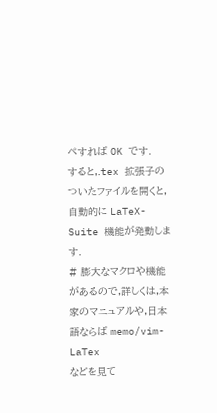ペすれば OK です.
すると,.tex 拡張子のついたファイルを開くと,自動的に LaTeX-Suite 機能が発動します.
# 膨大なマクロや機能があるので,詳しくは,本家のマニュアルや,日本語ならば memo/vim-LaTex
などを見て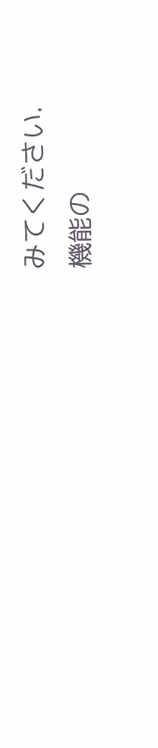みてください.
機能の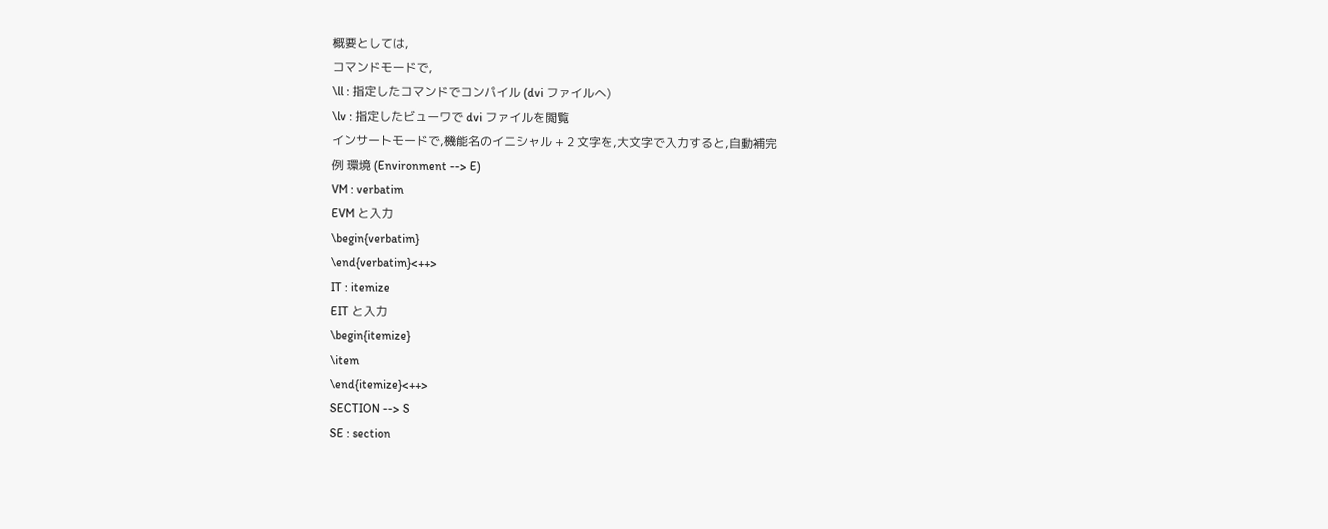概要としては,
コマンドモードで,
\ll : 指定したコマンドでコンパイル (dvi ファイルへ)
\lv : 指定したビューワで dvi ファイルを閲覧
インサートモードで,機能名のイニシャル + 2 文字を,大文字で入力すると,自動補完
例 環境 (Environment --> E)
VM : verbatim
EVM と入力
\begin{verbatim}
\end{verbatim}<++>
IT : itemize
EIT と入力
\begin{itemize}
\item
\end{itemize}<++>
SECTION --> S
SE : section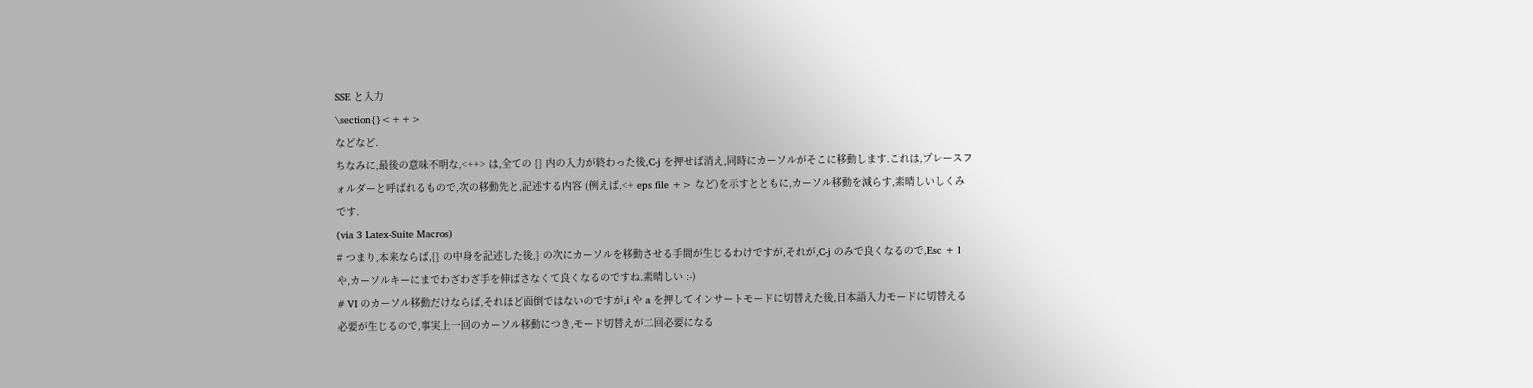SSE と入力
\section{}<++>
などなど.
ちなみに,最後の意味不明な,<++> は,全ての {} 内の入力が終わった後,C-j を押せば消え,同時にカーソルがそこに移動します.これは,プレースフォルダーと呼ばれるもので,次の移動先と,記述する内容 (例えば,<+ eps file +> など)を示すとともに,カーソル移動を減らす,素晴しいしくみです.
(via 3 Latex-Suite Macros)
# つまり,本来ならば,{} の中身を記述した後,} の次にカーソルを移動させる手間が生じるわけですが,それが,C-j のみで良くなるので,Esc + l や,カーソルキーにまでわざわざ手を伸ばさなくて良くなるのですね.素晴しい :-)
# VI のカーソル移動だけならば,それほど面倒ではないのですが,i や a を押してインサートモードに切替えた後,日本語入力モードに切替える必要が生じるので,事実上一回のカーソル移動につき,モード切替えが二回必要になる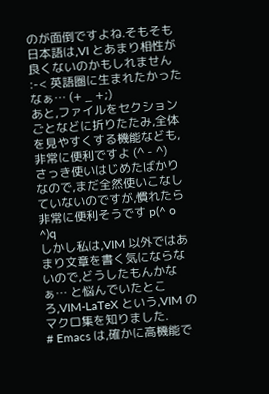のが面倒ですよね.そもそも日本語は,VI とあまり相性が良くないのかもしれません :-< 英語圏に生まれたかったなぁ… (+ _ +;)
あと,ファイルをセクションごとなどに折りたたみ,全体を見やすくする機能なども,非常に便利ですよ (^ - ^)
さっき使いはじめたばかりなので,まだ全然使いこなしていないのですが,慣れたら非常に便利そうです p(^ o ^)q
しかし私は,VIM 以外ではあまり文章を書く気にならないので,どうしたもんかなぁ… と悩んでいたところ,VIM-LaTeX という,VIM のマクロ集を知りました.
# Emacs は,確かに高機能で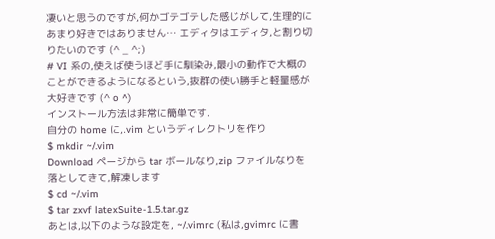凄いと思うのですが,何かゴテゴテした感じがして,生理的にあまり好きではありません… エディタはエディタ,と割り切りたいのです (^ _ ^;)
# VI 系の,使えば使うほど手に馴染み,最小の動作で大概のことができるようになるという,抜群の使い勝手と軽量感が大好きです (^ o ^)
インストール方法は非常に簡単です.
自分の home に,.vim というディレクトリを作り
$ mkdir ~/.vim
Download ページから tar ボールなり,zip ファイルなりを落としてきて,解凍します
$ cd ~/.vim
$ tar zxvf latexSuite-1.5.tar.gz
あとは,以下のような設定を, ~/.vimrc (私は,gvimrc に書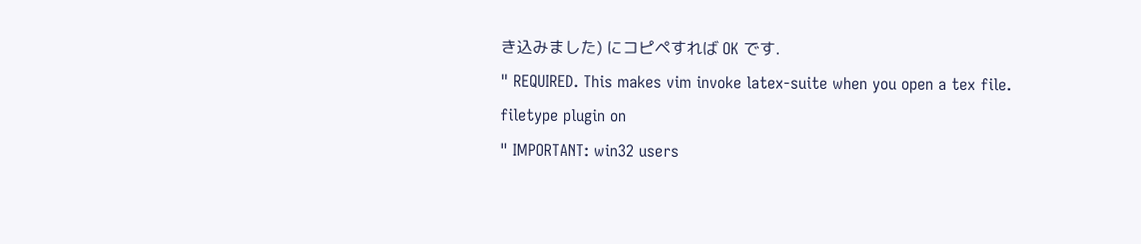き込みました) にコピペすれば OK です.
" REQUIRED. This makes vim invoke latex-suite when you open a tex file.
filetype plugin on
" IMPORTANT: win32 users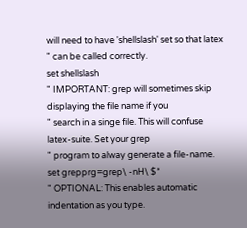will need to have 'shellslash' set so that latex
" can be called correctly.
set shellslash
" IMPORTANT: grep will sometimes skip displaying the file name if you
" search in a singe file. This will confuse latex-suite. Set your grep
" program to alway generate a file-name.
set grepprg=grep\ -nH\ $*
" OPTIONAL: This enables automatic indentation as you type.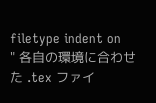filetype indent on
" 各自の環境に合わせた .tex ファイ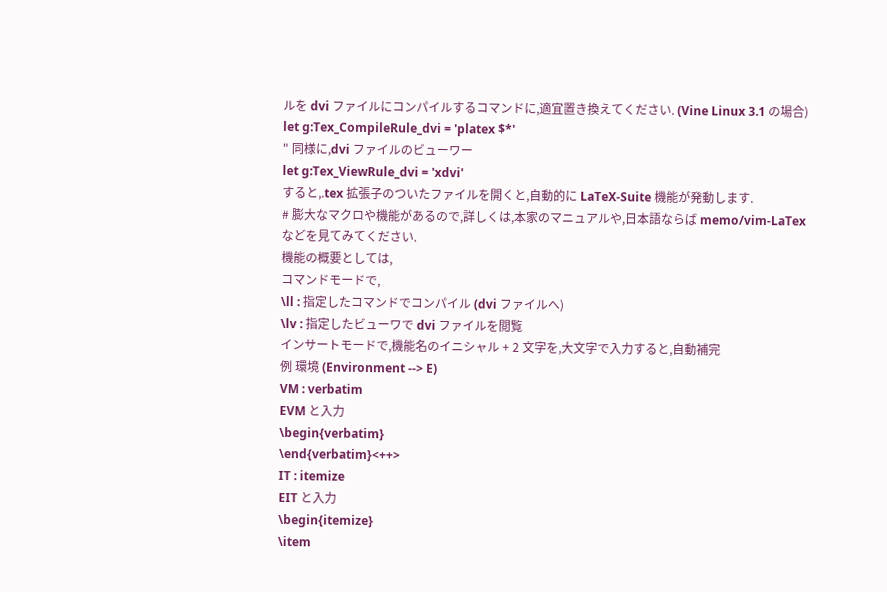ルを dvi ファイルにコンパイルするコマンドに,適宜置き換えてください. (Vine Linux 3.1 の場合)
let g:Tex_CompileRule_dvi = 'platex $*'
" 同様に,dvi ファイルのビューワー
let g:Tex_ViewRule_dvi = 'xdvi'
すると,.tex 拡張子のついたファイルを開くと,自動的に LaTeX-Suite 機能が発動します.
# 膨大なマクロや機能があるので,詳しくは,本家のマニュアルや,日本語ならば memo/vim-LaTex
などを見てみてください.
機能の概要としては,
コマンドモードで,
\ll : 指定したコマンドでコンパイル (dvi ファイルへ)
\lv : 指定したビューワで dvi ファイルを閲覧
インサートモードで,機能名のイニシャル + 2 文字を,大文字で入力すると,自動補完
例 環境 (Environment --> E)
VM : verbatim
EVM と入力
\begin{verbatim}
\end{verbatim}<++>
IT : itemize
EIT と入力
\begin{itemize}
\item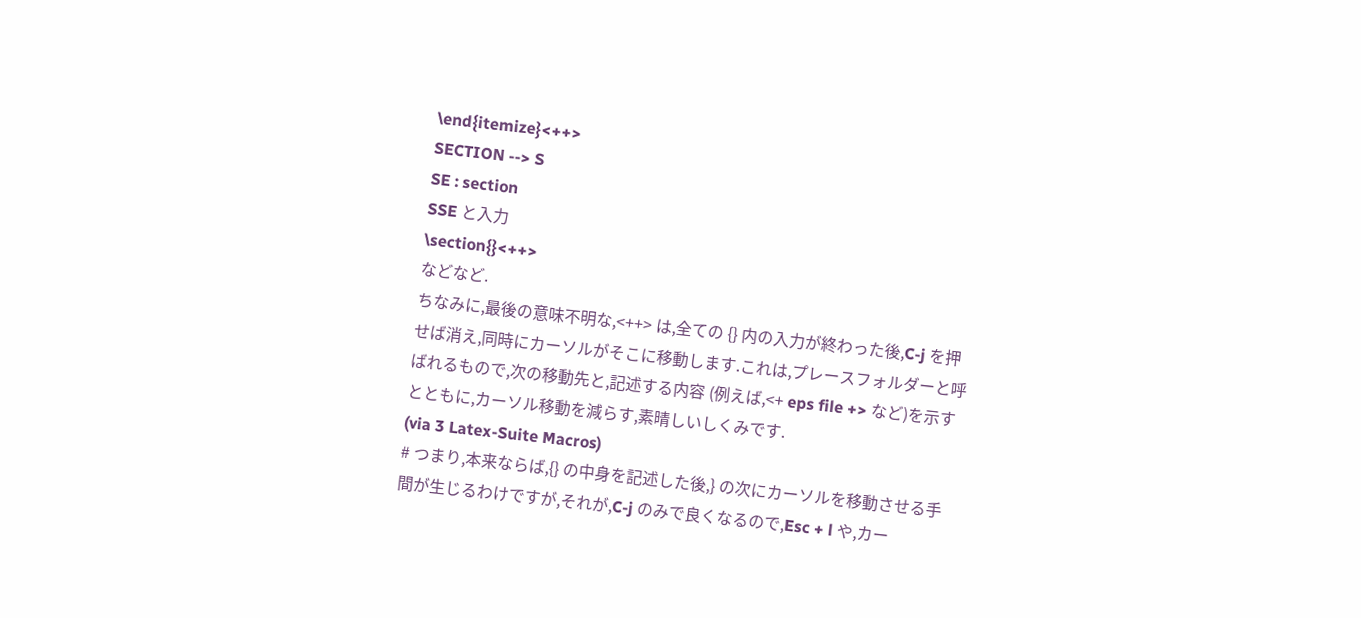\end{itemize}<++>
SECTION --> S
SE : section
SSE と入力
\section{}<++>
などなど.
ちなみに,最後の意味不明な,<++> は,全ての {} 内の入力が終わった後,C-j を押せば消え,同時にカーソルがそこに移動します.これは,プレースフォルダーと呼ばれるもので,次の移動先と,記述する内容 (例えば,<+ eps file +> など)を示すとともに,カーソル移動を減らす,素晴しいしくみです.
(via 3 Latex-Suite Macros)
# つまり,本来ならば,{} の中身を記述した後,} の次にカーソルを移動させる手間が生じるわけですが,それが,C-j のみで良くなるので,Esc + l や,カー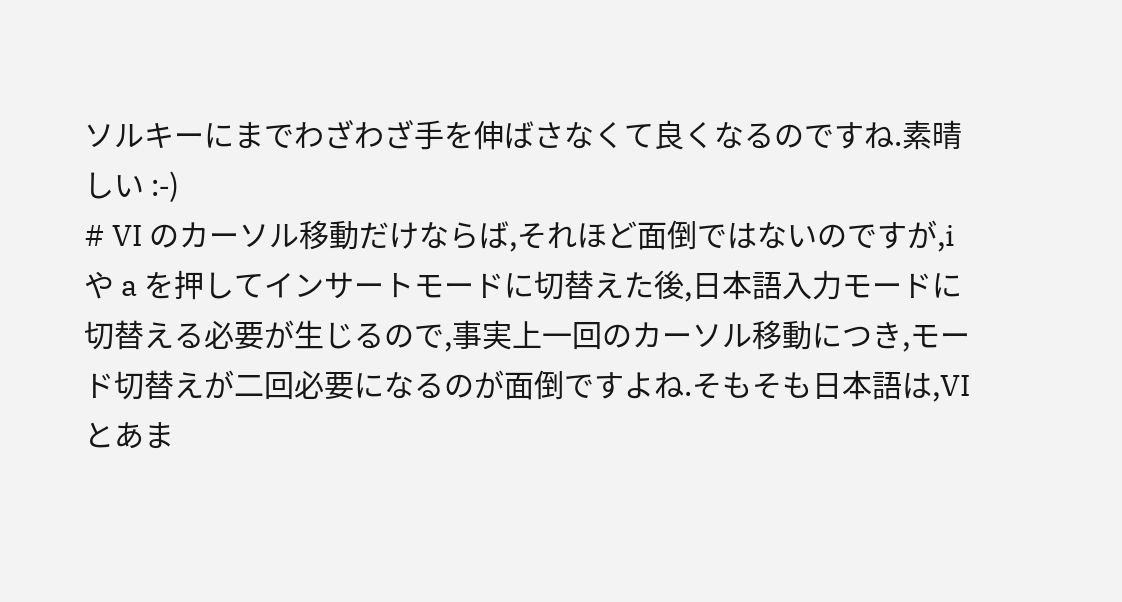ソルキーにまでわざわざ手を伸ばさなくて良くなるのですね.素晴しい :-)
# VI のカーソル移動だけならば,それほど面倒ではないのですが,i や a を押してインサートモードに切替えた後,日本語入力モードに切替える必要が生じるので,事実上一回のカーソル移動につき,モード切替えが二回必要になるのが面倒ですよね.そもそも日本語は,VI とあま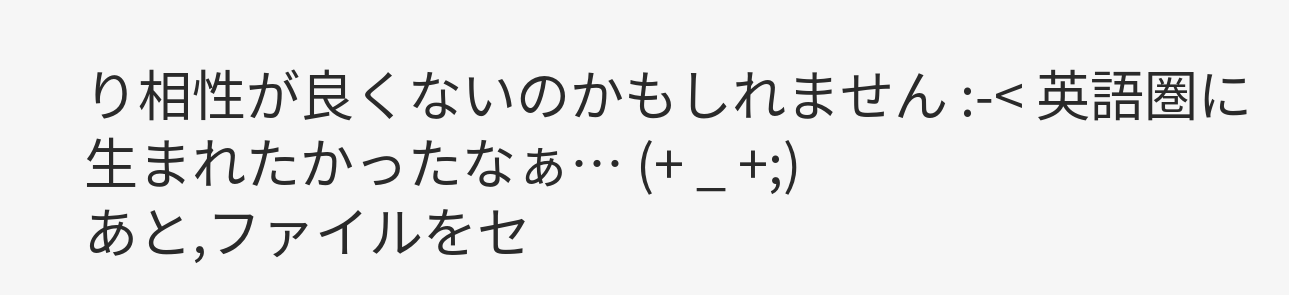り相性が良くないのかもしれません :-< 英語圏に生まれたかったなぁ… (+ _ +;)
あと,ファイルをセ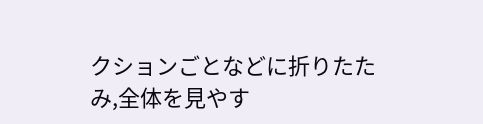クションごとなどに折りたたみ,全体を見やす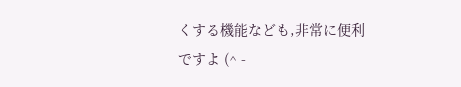くする機能なども,非常に便利ですよ (^ -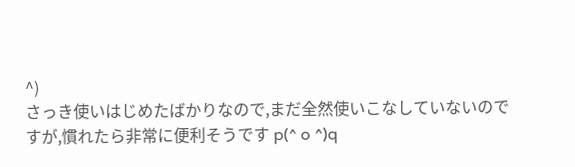^)
さっき使いはじめたばかりなので,まだ全然使いこなしていないのですが,慣れたら非常に便利そうです p(^ o ^)q